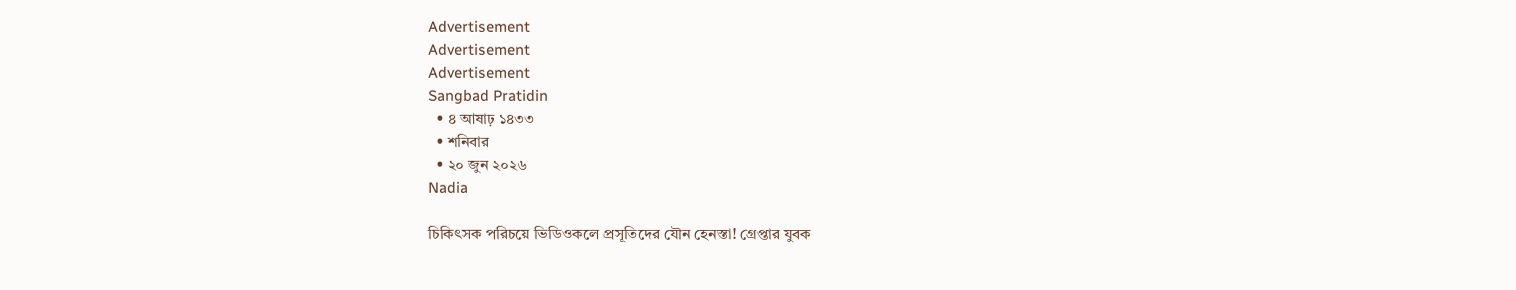Advertisement
Advertisement
Advertisement
Sangbad Pratidin
  • ৪ আষাঢ় ১৪৩৩
  • শনিবার
  • ২০ জুন ২০২৬
Nadia

চিকিৎসক পরিচয়ে ভিডিওকলে প্রসূতিদের যৌন হেনস্তা! গ্রেপ্তার যুবক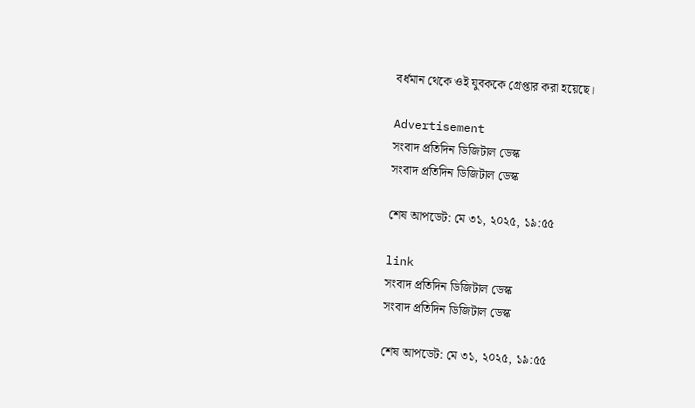বর্ধমান থেকে ওই যুবককে গ্রেপ্তার করা হয়েছে।

Advertisement
সংবাদ প্রতিদিন ডিজিটাল ডেস্ক
সংবাদ প্রতিদিন ডিজিটাল ডেস্ক

শেষ আপডেট: মে ৩১, ২০২৫, ১৯:৫৫

link
সংবাদ প্রতিদিন ডিজিটাল ডেস্ক
সংবাদ প্রতিদিন ডিজিটাল ডেস্ক

শেষ আপডেট: মে ৩১, ২০২৫, ১৯:৫৫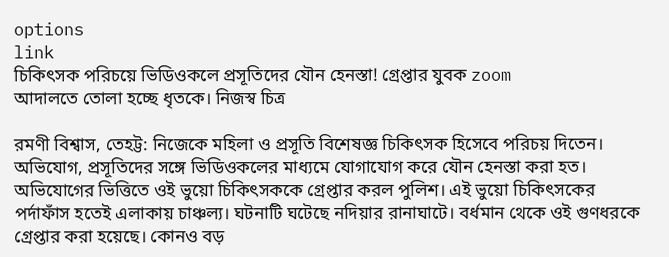options
link
চিকিৎসক পরিচয়ে ভিডিওকলে প্রসূতিদের যৌন হেনস্তা! গ্রেপ্তার যুবক zoom
আদালতে তোলা হচ্ছে ধৃতকে। নিজস্ব চিত্র

রমণী বিশ্বাস, তেহট্ট: নিজেকে মহিলা ও প্রসূতি বিশেষজ্ঞ চিকিৎসক হিসেবে পরিচয় দিতেন। অভিযোগ, প্রসূতিদের সঙ্গে ভিডিওকলের মাধ্যমে যোগাযোগ করে যৌন হেনস্তা করা হত। অভিযোগের ভিত্তিতে ওই ভুয়ো চিকিৎসককে গ্রেপ্তার করল পুলিশ। এই ভুয়ো চিকিৎসকের পর্দাফাঁস হতেই এলাকায় চাঞ্চল্য। ঘটনাটি ঘটেছে নদিয়ার রানাঘাটে। বর্ধমান থেকে ওই গুণধরকে গ্রেপ্তার করা হয়েছে। কোনও বড়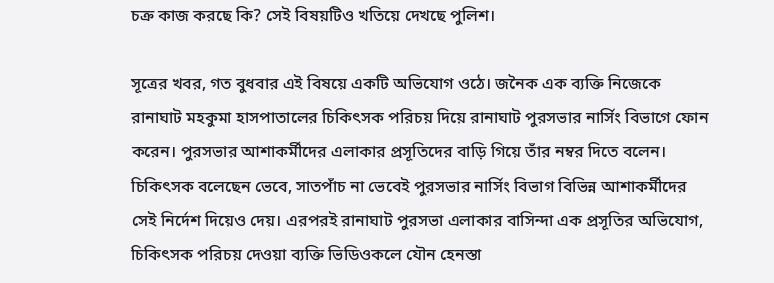চক্র কাজ করছে কি? সেই বিষয়টিও খতিয়ে দেখছে পুলিশ।

সূত্রের খবর, গত বুধবার এই বিষয়ে একটি অভিযোগ ওঠে। জনৈক এক ব্যক্তি নিজেকে রানাঘাট মহকুমা হাসপাতালের চিকিৎসক পরিচয় দিয়ে রানাঘাট পুরসভার নার্সিং বিভাগে ফোন করেন। পুরসভার আশাকর্মীদের এলাকার প্রসূতিদের বাড়ি গিয়ে তাঁর নম্বর দিতে বলেন। চিকিৎসক বলেছেন ভেবে, সাতপাঁচ না ভেবেই পুরসভার নার্সিং বিভাগ বিভিন্ন আশাকর্মীদের সেই নির্দেশ দিয়েও দেয়। এরপরই রানাঘাট পুরসভা এলাকার বাসিন্দা এক প্রসূতির অভিযোগ, চিকিৎসক পরিচয় দেওয়া ব্যক্তি ভিডিওকলে যৌন হেনস্তা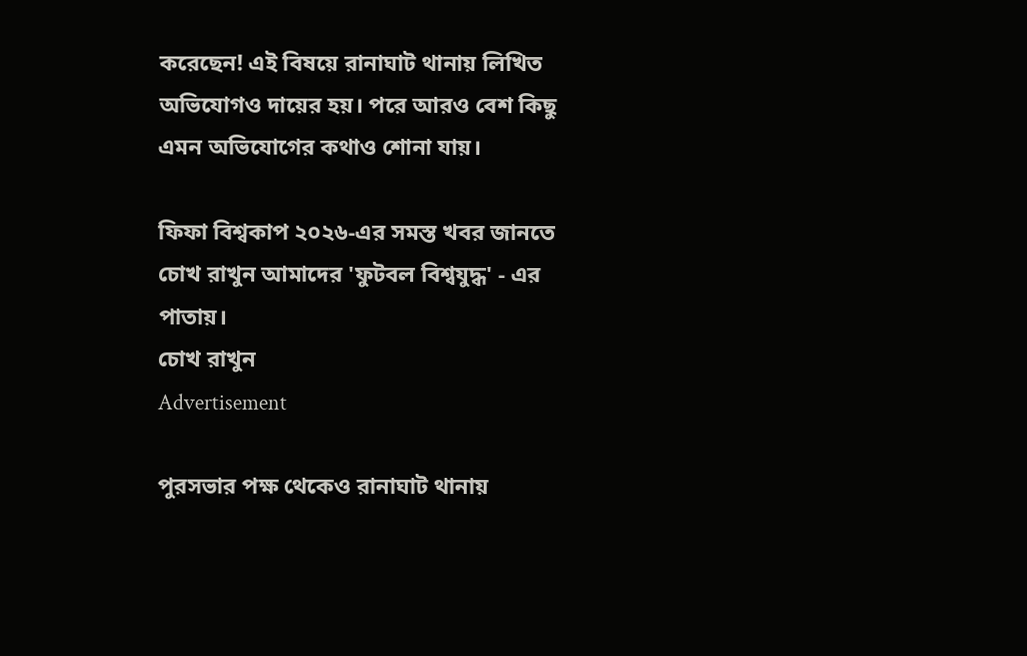করেছেন! এই বিষয়ে রানাঘাট থানায় লিখিত অভিযোগও দায়ের হয়। পরে আরও বেশ কিছু এমন অভিযোগের কথাও শোনা যায়।

ফিফা বিশ্বকাপ ২০২৬-এর সমস্ত খবর জানতে চোখ রাখুন আমাদের 'ফুটবল বিশ্বযুদ্ধ' - এর পাতায়।
চোখ রাখুন
Advertisement

পুরসভার পক্ষ থেকেও রানাঘাট থানায়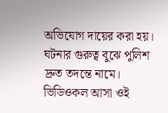অভিযোগ দায়ের করা হয়। ঘটনার গুরুত্ব বুঝে পুলিশ দ্রুত তদন্তে নামে। ভিডিওকল আসা ওই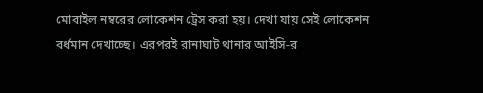মোবাইল নম্বরের লোকেশন ট্রেস করা হয়। দেখা যায় সেই লোকেশন বর্ধমান দেখাচ্ছে। এরপরই রানাঘাট থানার আইসি-র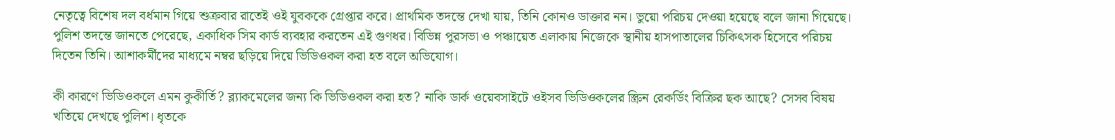নেতৃত্বে বিশেষ দল বর্ধমান গিয়ে শুক্রবার রাতেই ওই যুবককে গ্রেপ্তার করে। প্রাথমিক তদন্তে দেখা যায়, তিনি কোনও ডাক্তার নন। ভুয়ো পরিচয় দেওয়া হয়েছে বলে জানা গিয়েছে। পুলিশ তদন্তে জানতে পেরেছে, একাধিক সিম কার্ড ব্যবহার করতেন এই গুণধর। বিভিন্ন পুরসভা ও পঞ্চায়েত এলাকায় নিজেকে স্থানীয় হাসপাতালের চিকিৎসক হিসেবে পরিচয় দিতেন তিনি। আশাকর্মীদের মাধ্যমে নম্বর ছড়িয়ে দিয়ে ভিডিওকল করা হত বলে অভিযোগ।

কী কারণে ভিডিওকলে এমন কুকীর্তি? ব্ল্যাকমেলের জন্য কি ভিডিওকল করা হত? নাকি ডার্ক ওয়েবসাইটে ওইসব ভিডিওকলের স্ক্রিন রেকর্ডিং বিক্রির ছক আছে? সেসব বিষয় খতিয়ে দেখছে পুলিশ। ধৃতকে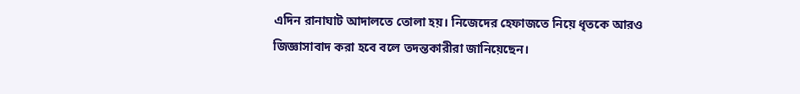এদিন রানাঘাট আদালতে তোলা হয়। নিজেদের হেফাজতে নিয়ে ধৃতকে আরও জিজ্ঞাসাবাদ করা হবে বলে তদন্তকারীরা জানিয়েছেন।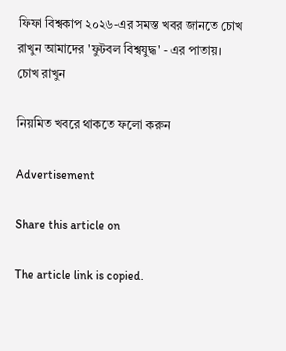ফিফা বিশ্বকাপ ২০২৬-এর সমস্ত খবর জানতে চোখ রাখুন আমাদের 'ফুটবল বিশ্বযুদ্ধ' - এর পাতায়।
চোখ রাখুন

নিয়মিত খবরে থাকতে ফলো করুন

Advertisement

Share this article on

The article link is copied.